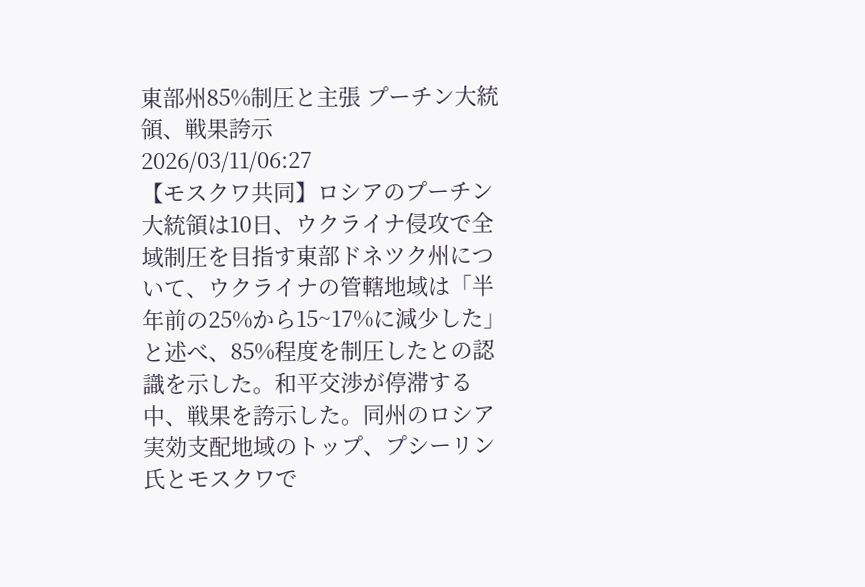東部州85%制圧と主張 プーチン大統領、戦果誇示
2026/03/11/06:27
【モスクワ共同】ロシアのプーチン大統領は10日、ウクライナ侵攻で全域制圧を目指す東部ドネツク州について、ウクライナの管轄地域は「半年前の25%から15~17%に減少した」と述べ、85%程度を制圧したとの認識を示した。和平交渉が停滞する中、戦果を誇示した。同州のロシア実効支配地域のトップ、プシーリン氏とモスクワで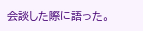会談した際に語った。